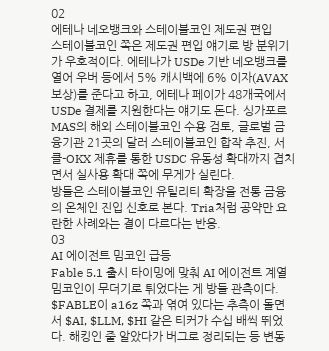02
에테나 네오뱅크와 스테이블코인 제도권 편입
스테이블코인 쪽은 제도권 편입 얘기로 방 분위기가 우호적이다. 에테나가 USDe 기반 네오뱅크를 열어 우버 등에서 5% 캐시백에 6% 이자(AVAX 보상)를 준다고 하고, 에테나 페이가 48개국에서 USDe 결제를 지원한다는 얘기도 돈다. 싱가포르 MAS의 해외 스테이블코인 수용 검토, 글로벌 금융기관 21곳의 달러 스테이블코인 합작 추진, 서클-OKX 제휴를 통한 USDC 유동성 확대까지 겹치면서 실사용 확대 쪽에 무게가 실린다.
방들은 스테이블코인 유틸리티 확장을 전통 금융의 온체인 진입 신호로 본다. Tria처럼 공약만 요란한 사례와는 결이 다르다는 반응.
03
AI 에이전트 밈코인 급등
Fable 5.1 출시 타이밍에 맞춰 AI 에이전트 계열 밈코인이 무더기로 튀었다는 게 방들 관측이다. $FABLE이 a16z 쪽과 엮여 있다는 추측이 돌면서 $AI, $LLM, $HI 같은 티커가 수십 배씩 뛰었다. 해킹인 줄 알았다가 버그로 정리되는 등 변동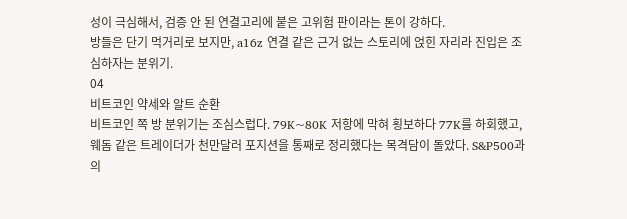성이 극심해서, 검증 안 된 연결고리에 붙은 고위험 판이라는 톤이 강하다.
방들은 단기 먹거리로 보지만, a16z 연결 같은 근거 없는 스토리에 얹힌 자리라 진입은 조심하자는 분위기.
04
비트코인 약세와 알트 순환
비트코인 쪽 방 분위기는 조심스럽다. 79K~80K 저항에 막혀 횡보하다 77K를 하회했고, 웨돔 같은 트레이더가 천만달러 포지션을 통째로 정리했다는 목격담이 돌았다. S&P500과의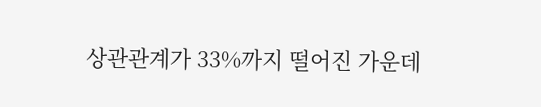상관관계가 33%까지 떨어진 가운데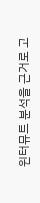윈터뮤트 분석을 근거로 고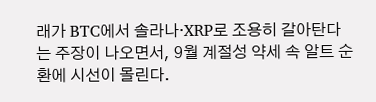래가 BTC에서 솔라나·XRP로 조용히 갈아탄다는 주장이 나오면서, 9월 계절성 약세 속 알트 순환에 시선이 몰린다.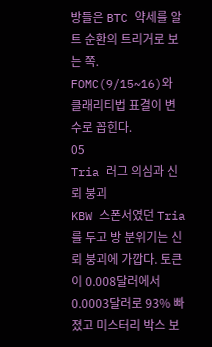방들은 BTC 약세를 알트 순환의 트리거로 보는 쪽. FOMC(9/15~16)와 클래리티법 표결이 변수로 꼽힌다.
05
Tria 러그 의심과 신뢰 붕괴
KBW 스폰서였던 Tria를 두고 방 분위기는 신뢰 붕괴에 가깝다. 토큰이 0.008달러에서 0.0003달러로 93% 빠졌고 미스터리 박스 보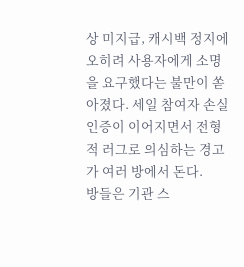상 미지급, 캐시백 정지에 오히려 사용자에게 소명을 요구했다는 불만이 쏟아졌다. 세일 참여자 손실 인증이 이어지면서 전형적 러그로 의심하는 경고가 여러 방에서 돈다.
방들은 기관 스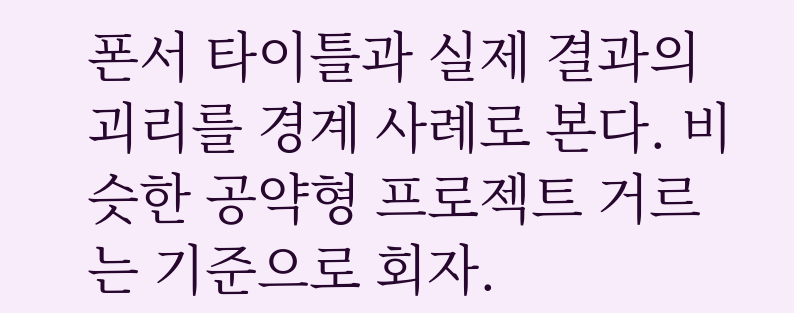폰서 타이틀과 실제 결과의 괴리를 경계 사례로 본다. 비슷한 공약형 프로젝트 거르는 기준으로 회자.